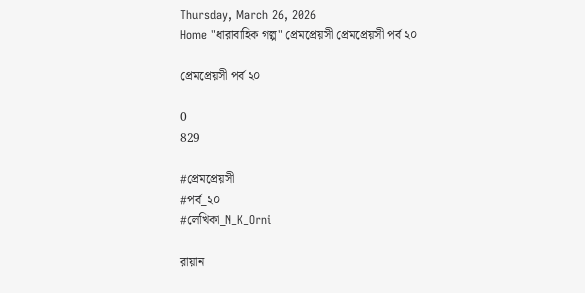Thursday, March 26, 2026
Home "ধারাবাহিক গল্প" প্রেমপ্রেয়সী প্রেমপ্রেয়সী পর্ব ২০

প্রেমপ্রেয়সী পর্ব ২০

0
829

#প্রেমপ্রেয়সী
#পর্ব_২০
#লেখিকা_N_K_Orni

রায়ান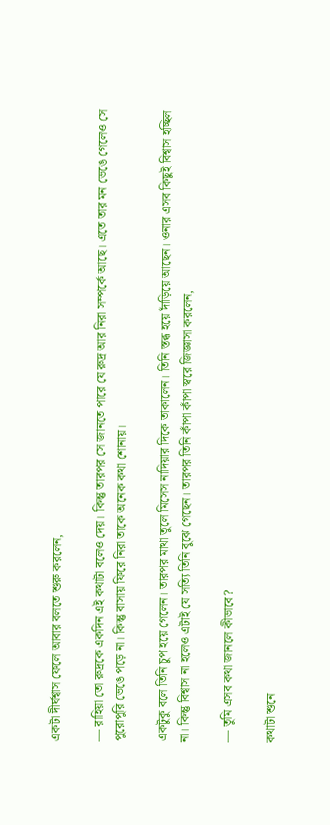একটা দীর্ঘশ্বাস ফেলে আবার বলতে শুরু করলেন,

— রাহিয়া তো রুদ্রকে একদিন এই কথাটা বলেও দেয়। কিন্তু তারপর সে জানতে পারে যে রুদ্র আর নিরা সম্পর্কে আছে। এতে তার মন ভেঙে গেলেও সে পুরোপুরি ভেঙে পড়ে না। কিন্তু বাসায় ফিরে নিরা তাকে অনেক কথা শোনায়।

একটুকু বলে তিনি চুপ হয়ে গেলেন। তারপর মাথা তুলে মিসেস নাদিয়ার দিকে তাকালেন। তিনি স্তব্ধ হয়ে দাঁড়িয়ে আছেন। ওনার এসব কিছুই বিশ্বাস হচ্ছিল না। কিন্তু বিশ্বাস না হলেও এটাই যে সত্যি তিনি বুঝে গেছেন। তারপর তিনি কাঁপা কাঁপা স্বরে জিজ্ঞাসা করলেন,

— তুমি এসব কথা জানলে কীভাবে?

কথাটা শুনে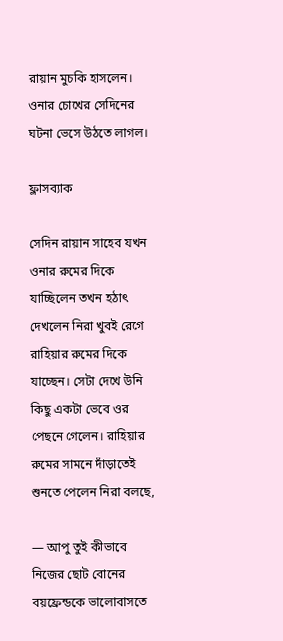রায়ান মুচকি হাসলেন। ওনার চোখের সেদিনের ঘটনা ভেসে উঠতে লাগল।

ফ্লাসব্যাক

সেদিন রায়ান সাহেব যখন ওনার রুমের দিকে যাচ্ছিলেন তখন হঠাৎ দেখলেন নিরা খুবই রেগে রাহিয়ার রুমের দিকে যাচ্ছেন। সেটা দেখে উনি কিছু একটা ভেবে ওর পেছনে গেলেন। রাহিয়ার রুমের সামনে দাঁড়াতেই শুনতে পেলেন নিরা বলছে,

— আপু তুই কীভাবে নিজের ছোট বোনের বয়ফ্রেন্ডকে ভালোবাসতে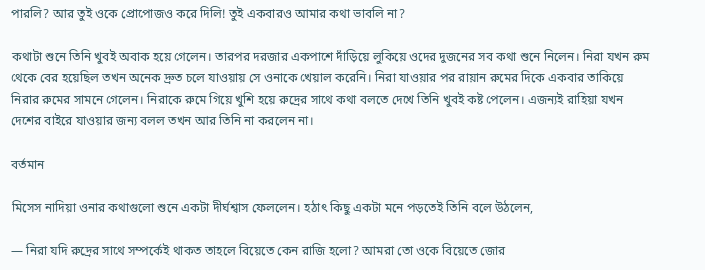পারলি? আর তুই ওকে প্রোপোজও করে দিলি! তুই একবারও আমার কথা ভাবলি না?

কথাটা শুনে তিনি খুবই অবাক হয়ে গেলেন। তারপর দরজার একপাশে দাঁড়িয়ে লুকিয়ে ওদের দুজনের সব কথা শুনে নিলেন। নিরা যখন রুম থেকে বের হয়েছিল তখন অনেক দ্রুত চলে যাওয়ায় সে ওনাকে খেয়াল করেনি। নিরা যাওয়ার পর রায়ান রুমের দিকে একবার তাকিয়ে নিরার রুমের সামনে গেলেন। নিরাকে রুমে গিয়ে খুশি হয়ে রুদ্রের সাথে কথা বলতে দেখে তিনি খুবই কষ্ট পেলেন। এজন্যই রাহিয়া যখন দেশের বাইরে যাওয়ার জন্য বলল তখন আর তিনি না করলেন না।

বর্তমান

মিসেস নাদিয়া ওনার কথাগুলো শুনে একটা দীর্ঘশ্বাস ফেললেন। হঠাৎ কিছু একটা মনে পড়তেই তিনি বলে উঠলেন,

— নিরা যদি রুদ্রের সাথে সম্পর্কেই থাকত তাহলে বিয়েতে কেন রাজি হলো? আমরা তো ওকে বিয়েতে জোর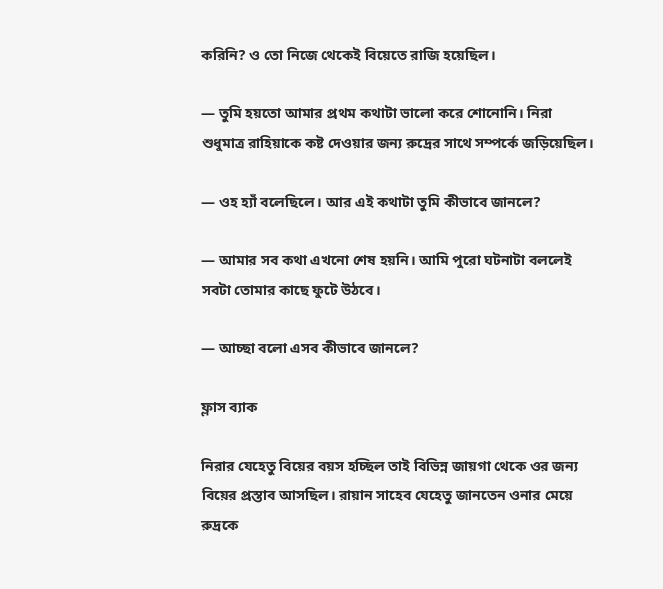করিনি? ও তো নিজে থেকেই বিয়েতে রাজি হয়েছিল।

— তুমি হয়তো আমার প্রথম কথাটা ভালো করে শোনোনি। নিরা শুধুমাত্র রাহিয়াকে কষ্ট দেওয়ার জন্য রুদ্রের সাথে সম্পর্কে জড়িয়েছিল।

— ওহ হ্যাঁ বলেছিলে। আর এই কথাটা তুমি কীভাবে জানলে?

— আমার সব কথা এখনো শেষ হয়নি। আমি পুরো ঘটনাটা বললেই সবটা তোমার কাছে ফুটে উঠবে।

— আচ্ছা বলো এসব কীভাবে জানলে?

ফ্লাস ব্যাক

নিরার যেহেতু বিয়ের বয়স হচ্ছিল তাই বিভিন্ন জায়গা থেকে ওর জন্য বিয়ের প্রস্তাব আসছিল। রায়ান সাহেব যেহেতু জানতেন ওনার মেয়ে রুদ্রকে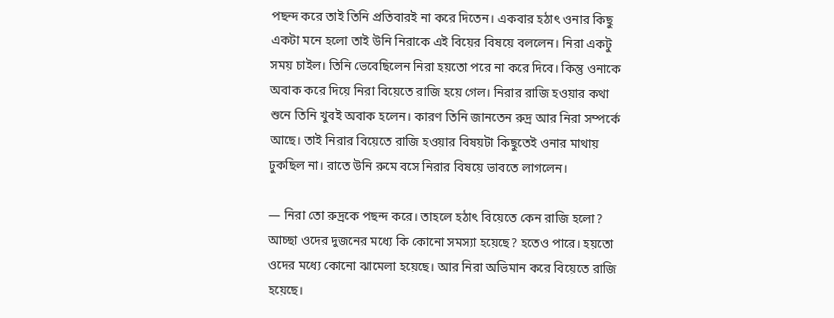পছন্দ করে তাই তিনি প্রতিবারই না করে দিতেন। একবার হঠাৎ ওনার কিছু একটা মনে হলো তাই উনি নিরাকে এই বিয়ের বিষয়ে বললেন। নিরা একটু সময় চাইল। তিনি ভেবেছিলেন নিরা হয়তো পরে না করে দিবে। কিন্তু ওনাকে অবাক করে দিয়ে নিরা বিয়েতে রাজি হয়ে গেল। নিরার রাজি হওয়ার কথা শুনে তিনি খুবই অবাক হলেন। কারণ তিনি জানতেন রুদ্র আর নিরা সম্পর্কে আছে। তাই নিরার বিয়েতে রাজি হওয়ার বিষয়টা কিছুতেই ওনার মাথায় ঢুকছিল না। রাতে উনি রুমে বসে নিরার বিষয়ে ভাবতে লাগলেন।

— নিরা তো রুদ্রকে পছন্দ করে। তাহলে হঠাৎ বিয়েতে কেন রাজি হলো? আচ্ছা ওদের দুজনের মধ্যে কি কোনো সমস্যা হয়েছে? হতেও পারে। হয়তো ওদের মধ্যে কোনো ঝামেলা হয়েছে। আর নিরা অভিমান করে বিয়েতে রাজি হয়েছে।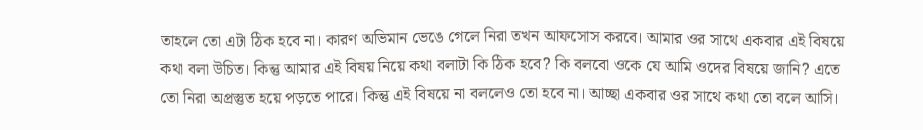তাহলে তো এটা ঠিক হবে না। কারণ অভিমান ভেঙে গেলে নিরা তখন আফসোস করবে। আমার ওর সাথে একবার এই বিষয়ে কথা বলা উচিত। কিন্তু আমার এই বিষয় নিয়ে কথা বলাটা কি ঠিক হবে? কি বলবো ওকে যে আমি ওদের বিষয়ে জানি? এতে তো নিরা অপ্রস্তুত হয়ে পড়তে পারে। কিন্তু এই বিষয়ে না বললেও তো হবে না। আচ্ছা একবার ওর সাথে কথা তো বলে আসি।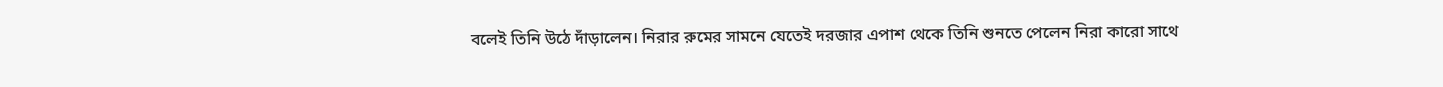বলেই তিনি উঠে দাঁড়ালেন। নিরার রুমের সামনে যেতেই দরজার এপাশ থেকে তিনি শুনতে পেলেন নিরা কারো সাথে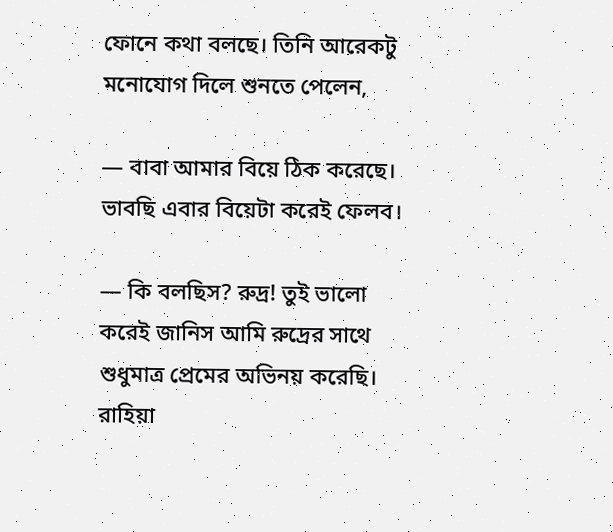ফোনে কথা বলছে। তিনি আরেকটু মনোযোগ দিলে শুনতে পেলেন,

— বাবা আমার বিয়ে ঠিক করেছে। ভাবছি এবার বিয়েটা করেই ফেলব।

— কি বলছিস? রুদ্র! তুই ভালো করেই জানিস আমি রুদ্রের সাথে শুধুমাত্র প্রেমের অভিনয় করেছি। রাহিয়া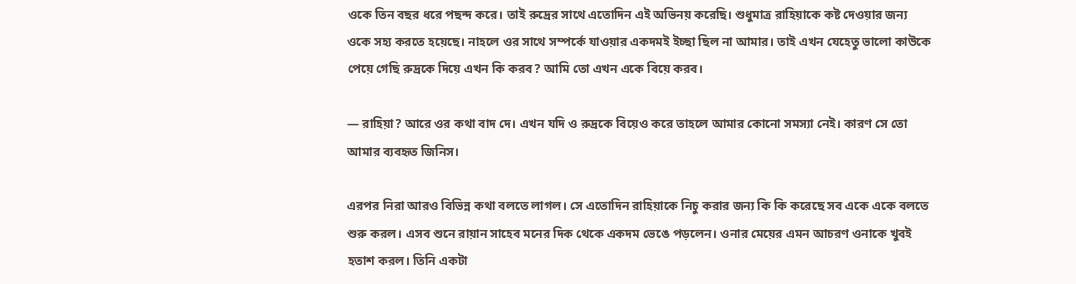ওকে তিন বছর ধরে পছন্দ করে। তাই রুদ্রের সাথে এতোদিন এই অভিনয় করেছি। শুধুমাত্র রাহিয়াকে কষ্ট দেওয়ার জন্য ওকে সহ্য করতে হয়েছে। নাহলে ওর সাথে সম্পর্কে যাওয়ার একদমই ইচ্ছা ছিল না আমার। তাই এখন যেহেতু ভালো কাউকে পেয়ে গেছি রুদ্রকে দিয়ে এখন কি করব? আমি তো এখন একে বিয়ে করব।

— রাহিয়া? আরে ওর কথা বাদ দে। এখন যদি ও রুদ্রকে বিয়েও করে তাহলে আমার কোনো সমস্যা নেই। কারণ সে তো আমার ব্যবহৃত জিনিস।

এরপর নিরা আরও বিভিন্ন কথা বলতে লাগল। সে এতোদিন রাহিয়াকে নিচু করার জন্য কি কি করেছে সব একে একে বলতে শুরু করল। এসব শুনে রায়ান সাহেব মনের দিক থেকে একদম ভেঙে পড়লেন। ওনার মেয়ের এমন আচরণ ওনাকে খুবই হতাশ করল। তিনি একটা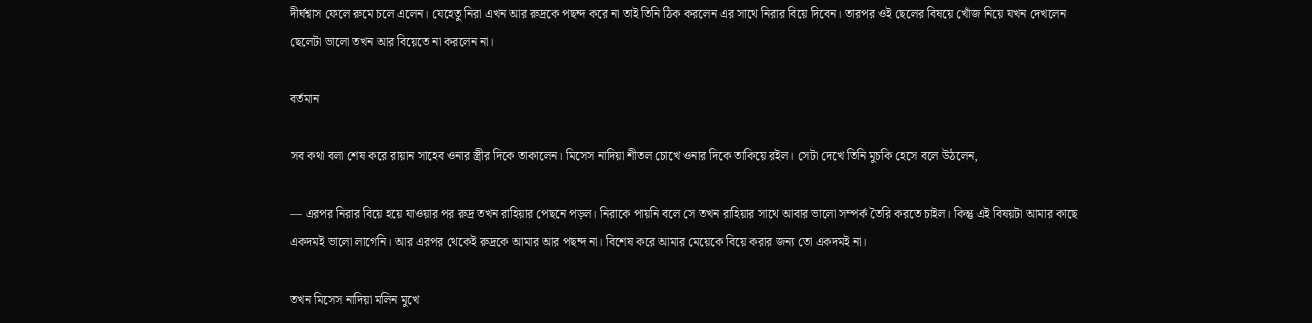দীর্ঘশ্বাস ফেলে রুমে চলে এলেন। যেহেতু নিরা এখন আর রুদ্রকে পছন্দ করে না তাই তিনি ঠিক করলেন এর সাথে নিরার বিয়ে দিবেন। তারপর ওই ছেলের বিষয়ে খোঁজ নিয়ে যখন দেখলেন ছেলেটা ভালো তখন আর বিয়েতে না করলেন না।

বর্তমান

সব কথা বলা শেষ করে রায়ান সাহেব ওনার স্ত্রীর দিকে তাকালেন। মিসেস নাদিয়া শীতল চোখে ওনার দিকে তাকিয়ে রইল। সেটা দেখে তিনি মুচকি হেসে বলে উঠলেন,

— এরপর নিরার বিয়ে হয়ে যাওয়ার পর রুদ্র তখন রাহিয়ার পেছনে পড়ল। নিরাকে পায়নি বলে সে তখন রাহিয়ার সাথে আবার ভালো সম্পর্ক তৈরি করতে চাইল। কিন্তু এই বিষয়টা আমার কাছে একদমই ভালো লাগেনি। আর এরপর থেকেই রুদ্রকে আমার আর পছন্দ না। বিশেষ করে আমার মেয়েকে বিয়ে করার জন্য তো একদমই না।

তখন মিসেস নাদিয়া মলিন মুখে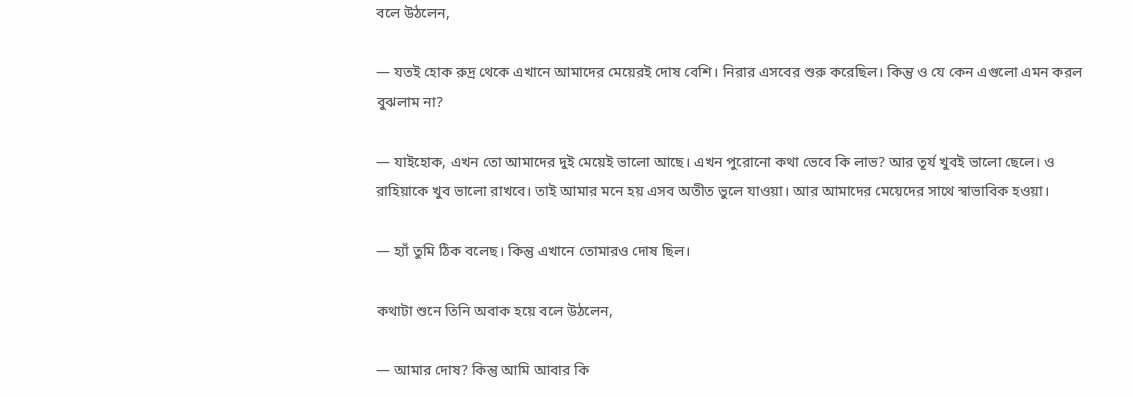বলে উঠলেন,

— যতই হোক রুদ্র থেকে এখানে আমাদের মেয়েরই দোষ বেশি। নিরার এসবের শুরু করেছিল। কিন্তু ও যে কেন এগুলো এমন করল বুঝলাম না?

— যাইহোক, এখন তো আমাদের দুই মেয়েই ভালো আছে। এখন পুরোনো কথা ভেবে কি লাভ? আর তূর্য খুবই ভালো ছেলে। ও রাহিয়াকে খুব ভালো রাখবে। তাই আমার মনে হয় এসব অতীত ভুলে যাওয়া। আর আমাদের মেয়েদের সাথে স্বাভাবিক হওয়া।

— হ্যাঁ তুমি ঠিক বলেছ। কিন্তু এখানে তোমারও দোষ ছিল।

কথাটা শুনে তিনি অবাক হয়ে বলে উঠলেন,

— আমার দোষ? কিন্তু আমি আবার কি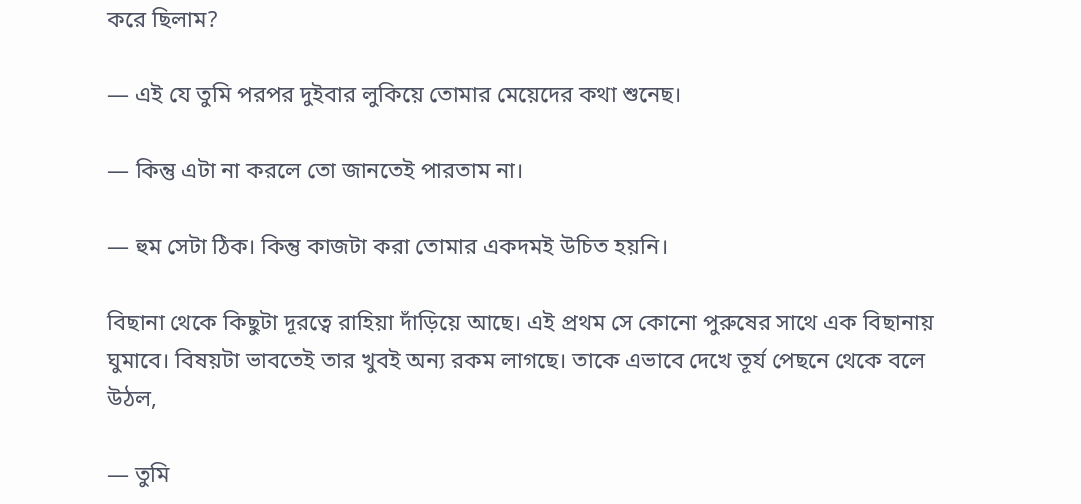করে ছিলাম?

— এই যে তুমি পরপর দুইবার লুকিয়ে তোমার মেয়েদের কথা শুনেছ।

— কিন্তু এটা না করলে তো জানতেই পারতাম না।

— হুম সেটা ঠিক। কিন্তু কাজটা করা তোমার একদমই উচিত হয়নি।

বিছানা থেকে কিছুটা দূরত্বে রাহিয়া দাঁড়িয়ে আছে। এই প্রথম সে কোনো পুরুষের সাথে এক বিছানায় ঘুমাবে। বিষয়টা ভাবতেই তার খুবই অন্য রকম লাগছে। তাকে এভাবে দেখে তূর্য পেছনে থেকে বলে উঠল,

— তুমি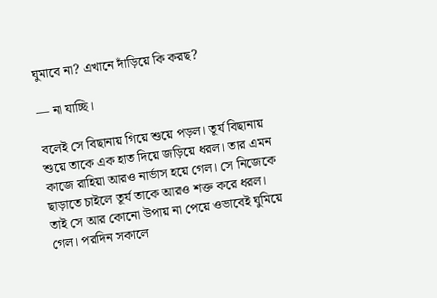ঘুমাবে না? এখানে দাঁড়িয়ে কি করছ?

— না যাচ্ছি।

বলেই সে বিছানায় গিয়ে শুয়ে পড়ল। তূর্য বিছানায় শুয়ে তাকে এক হাত দিয়ে জড়িয়ে ধরল। তার এমন কাজে রাহিয়া আরও নার্ভাস হয়ে গেল। সে নিজেকে ছাড়াতে চাইলে তূর্য তাকে আরও শক্ত করে ধরল। তাই সে আর কোনো উপায় না পেয়ে ওভাবেই ঘুমিয়ে গেল। পরদিন সকালে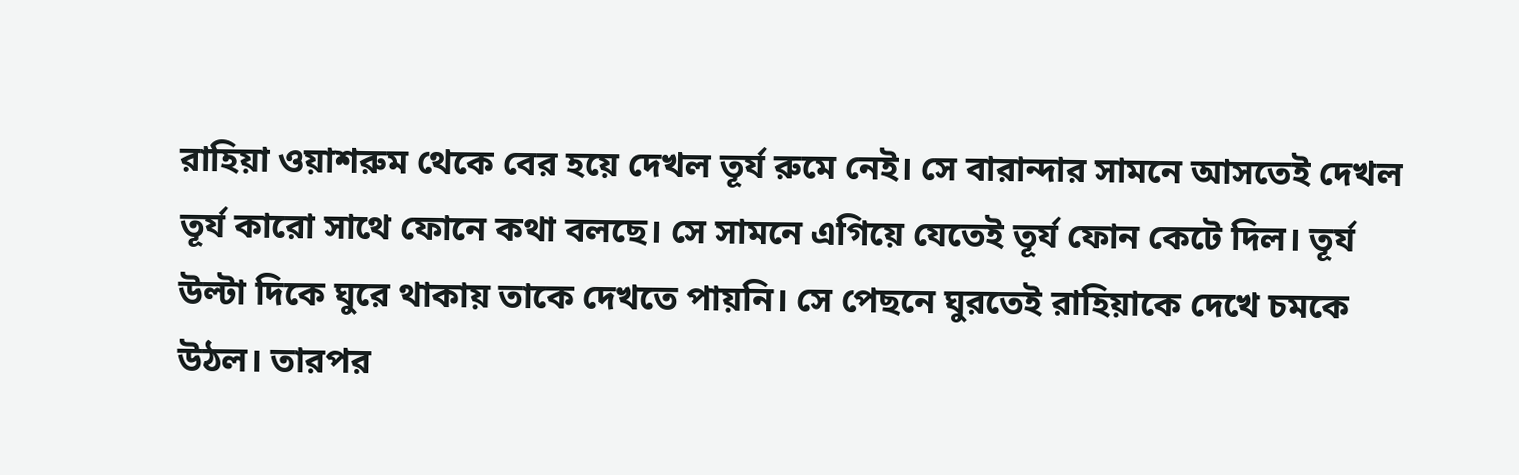রাহিয়া ওয়াশরুম থেকে বের হয়ে দেখল তূর্য রুমে নেই। সে বারান্দার সামনে আসতেই দেখল তূর্য কারো সাথে ফোনে কথা বলছে। সে সামনে এগিয়ে যেতেই তূর্য ফোন কেটে দিল। তূর্য উল্টা দিকে ঘুরে থাকায় তাকে দেখতে পায়নি। সে পেছনে ঘুরতেই রাহিয়াকে দেখে চমকে উঠল। তারপর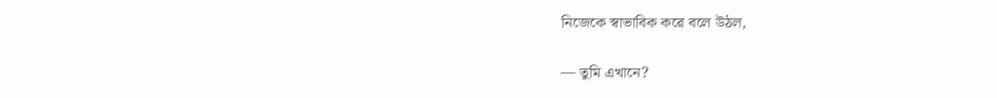নিজেকে স্বাভাবিক করে বলে উঠল,

— তুমি এখানে?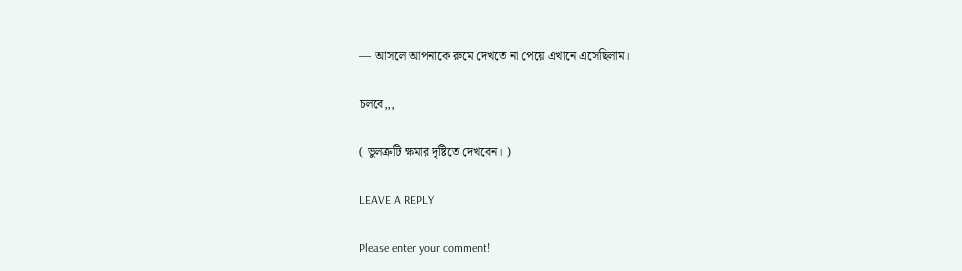— আসলে আপনাকে রুমে দেখতে না পেয়ে এখানে এসেছিলাম।

চলবে,,,

( ভুলত্রুটি ক্ষমার দৃষ্টিতে দেখবেন। )

LEAVE A REPLY

Please enter your comment!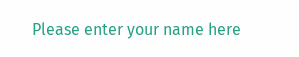Please enter your name here